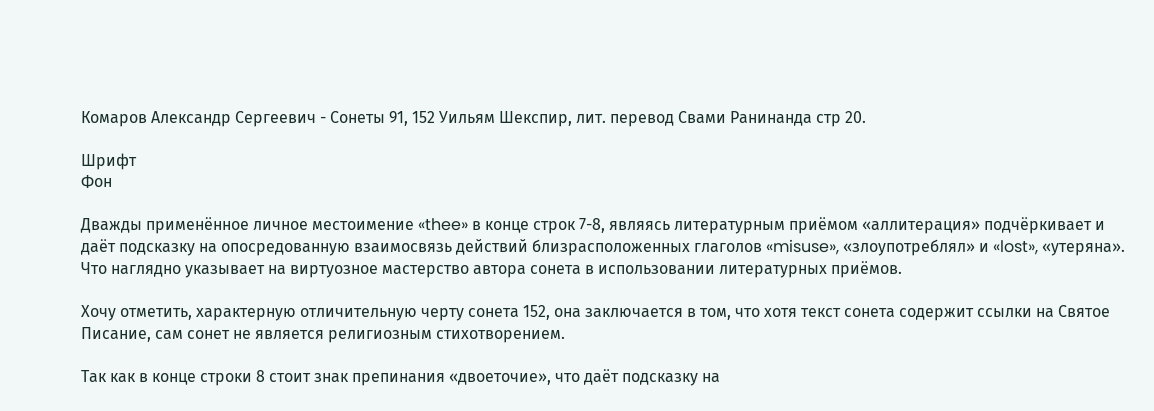Комаров Александр Сергеевич - Сонеты 91, 152 Уильям Шекспир, лит. перевод Свами Ранинанда стр 20.

Шрифт
Фон

Дважды применённое личное местоимение «thee» в конце строк 7-8, являясь литературным приёмом «аллитерация» подчёркивает и даёт подсказку на опосредованную взаимосвязь действий близрасположенных глаголов «misuse», «злоупотреблял» и «lost», «утеряна». Что наглядно указывает на виртуозное мастерство автора сонета в использовании литературных приёмов.

Хочу отметить, характерную отличительную черту сонета 152, она заключается в том, что хотя текст сонета содержит ссылки на Святое Писание, сам сонет не является религиозным стихотворением.

Так как в конце строки 8 стоит знак препинания «двоеточие», что даёт подсказку на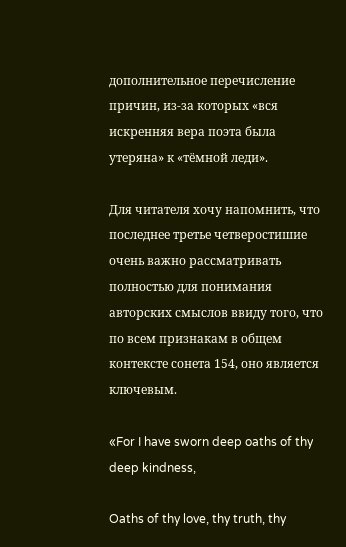дополнительное перечисление причин, из-за которых «вся искренняя вера поэта была утеряна» к «тёмной леди».

Для читателя хочу напомнить, что последнее третье четверостишие очень важно рассматривать полностью для понимания авторских смыслов ввиду того, что по всем признакам в общем контексте сонета 154, оно является ключевым.

«For I have sworn deep oaths of thy deep kindness,

Oaths of thy love, thy truth, thy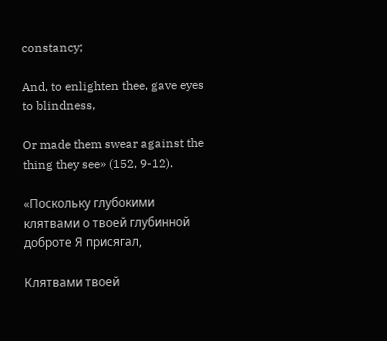constancy;

And, to enlighten thee, gave eyes to blindness,

Or made them swear against the thing they see» (152, 9-12).

«Поскольку глубокими клятвами о твоей глубинной доброте Я присягал,

Клятвами твоей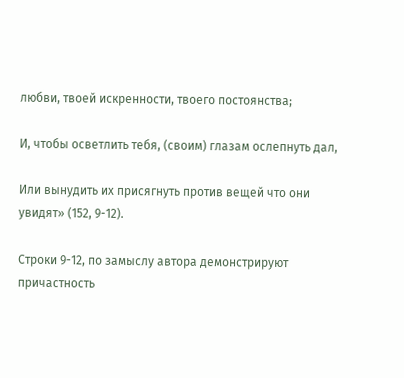любви, твоей искренности, твоего постоянства;

И, чтобы осветлить тебя, (своим) глазам ослепнуть дал,

Или вынудить их присягнуть против вещей что они увидят» (152, 9-12).

Строки 9-12, по замыслу автора демонстрируют причастность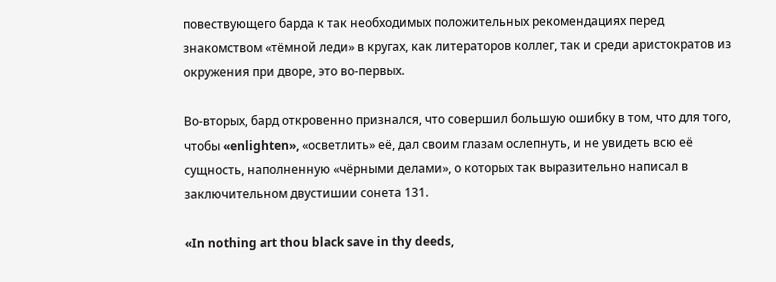повествующего барда к так необходимых положительных рекомендациях перед знакомством «тёмной леди» в кругах, как литераторов коллег, так и среди аристократов из окружения при дворе, это во-первых.

Во-вторых, бард откровенно признался, что совершил большую ошибку в том, что для того, чтобы «enlighten», «осветлить» её, дал своим глазам ослепнуть, и не увидеть всю её сущность, наполненную «чёрными делами», о которых так выразительно написал в заключительном двустишии сонета 131.

«In nothing art thou black save in thy deeds,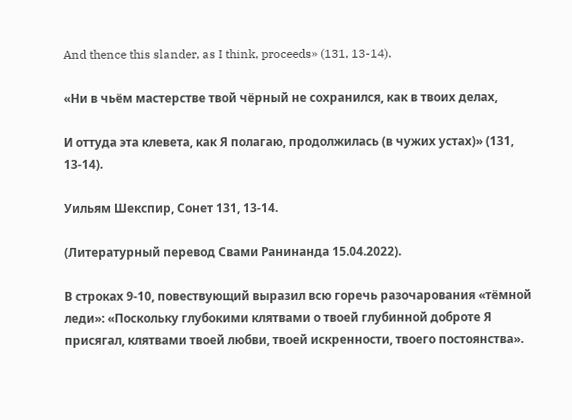And thence this slander, as I think, proceeds» (131, 13-14).

«Ни в чьём мастерстве твой чёрный не сохранился, как в твоих делах,

И оттуда эта клевета, как Я полагаю, продолжилась (в чужих устах)» (131, 13-14).

Уильям Шекспир, Сонет 131, 13-14.

(Литературный перевод Свами Ранинанда 15.04.2022).

В строках 9-10, повествующий выразил всю горечь разочарования «тёмной леди»: «Поскольку глубокими клятвами о твоей глубинной доброте Я присягал, клятвами твоей любви, твоей искренности, твоего постоянства».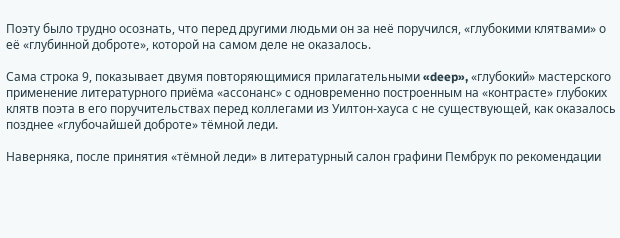Поэту было трудно осознать, что перед другими людьми он за неё поручился, «глубокими клятвами» о её «глубинной доброте», которой на самом деле не оказалось.

Сама строка 9, показывает двумя повторяющимися прилагательными «deep», «глубокий» мастерского применение литературного приёма «ассонанс» с одновременно построенным на «контрасте» глубоких клятв поэта в его поручительствах перед коллегами из Уилтон-хауса с не существующей, как оказалось позднее «глубочайшей доброте» тёмной леди.

Наверняка, после принятия «тёмной леди» в литературный салон графини Пембрук по рекомендации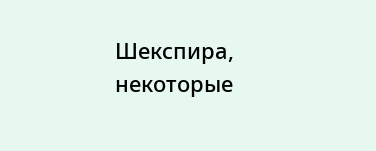Шекспира, некоторые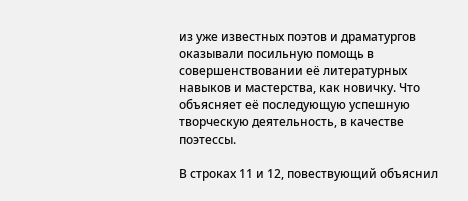из уже известных поэтов и драматургов оказывали посильную помощь в совершенствовании её литературных навыков и мастерства, как новичку. Что объясняет её последующую успешную творческую деятельность, в качестве поэтессы.

В строках 11 и 12, повествующий объяснил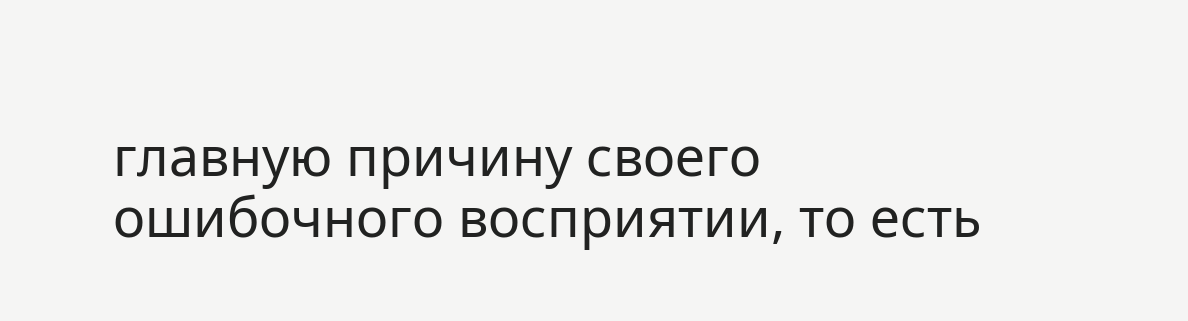главную причину своего ошибочного восприятии, то есть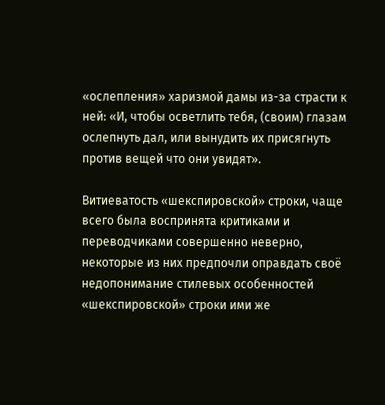«ослепления» харизмой дамы из-за страсти к ней: «И, чтобы осветлить тебя, (своим) глазам ослепнуть дал, или вынудить их присягнуть против вещей что они увидят».

Витиеватость «шекспировской» строки, чаще всего была воспринята критиками и переводчиками совершенно неверно, некоторые из них предпочли оправдать своё недопонимание стилевых особенностей «шекспировской» строки ими же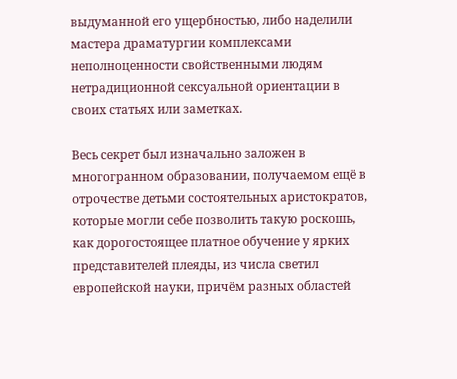выдуманной его ущербностью, либо наделили мастера драматургии комплексами неполноценности свойственными людям нетрадиционной сексуальной ориентации в своих статьях или заметках.

Весь секрет был изначально заложен в многогранном образовании, получаемом ещё в отрочестве детьми состоятельных аристократов, которые могли себе позволить такую роскошь, как дорогостоящее платное обучение у ярких представителей плеяды, из числа светил европейской науки, причём разных областей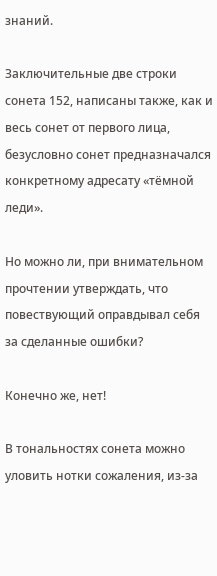знаний.

Заключительные две строки сонета 152, написаны также, как и весь сонет от первого лица, безусловно сонет предназначался конкретному адресату «тёмной леди».

Но можно ли, при внимательном прочтении утверждать, что повествующий оправдывал себя за сделанные ошибки?

Конечно же, нет!

В тональностях сонета можно уловить нотки сожаления, из-за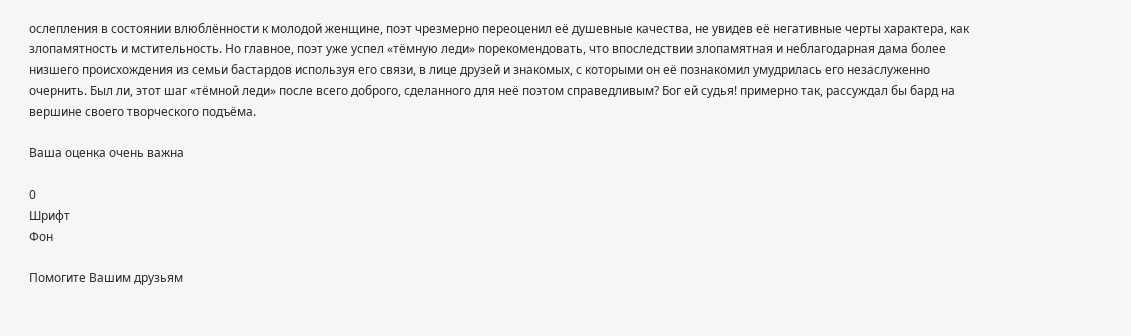ослепления в состоянии влюблённости к молодой женщине, поэт чрезмерно переоценил её душевные качества, не увидев её негативные черты характера, как злопамятность и мстительность. Но главное, поэт уже успел «тёмную леди» порекомендовать, что впоследствии злопамятная и неблагодарная дама более низшего происхождения из семьи бастардов используя его связи, в лице друзей и знакомых, с которыми он её познакомил умудрилась его незаслуженно очернить. Был ли, этот шаг «тёмной леди» после всего доброго, сделанного для неё поэтом справедливым? Бог ей судья! примерно так, рассуждал бы бард на вершине своего творческого подъёма.

Ваша оценка очень важна

0
Шрифт
Фон

Помогите Вашим друзьям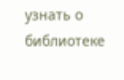узнать о библиотеке